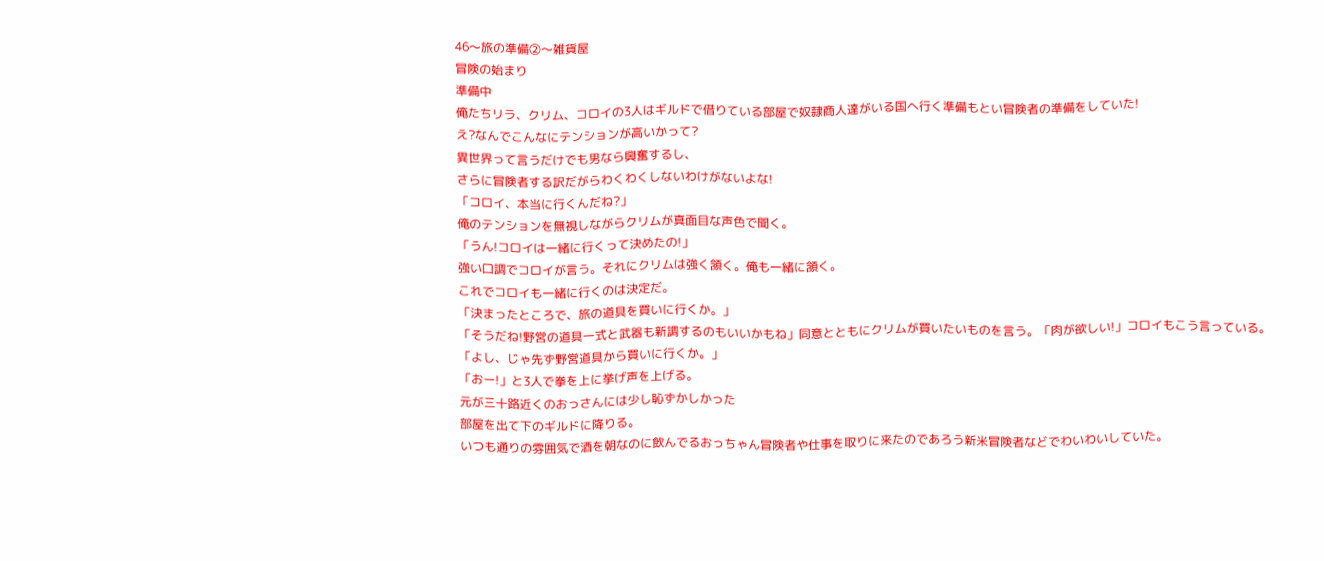46〜旅の準備②〜雑貨屋
冒険の始まり
準備中
俺たちリラ、クリム、コロイの3人はギルドで借りている部屋で奴隷商人達がいる国へ行く準備もとい冒険者の準備をしていた!
え?なんでこんなにテンションが高いかって?
異世界って言うだけでも男なら興奮するし、
さらに冒険者する訳だがらわくわくしないわけがないよな!
「コロイ、本当に行くんだね?」
俺のテンションを無視しながらクリムが真面目な声色で聞く。
「うん!コロイは一緒に行くって決めたの!」
強い口調でコロイが言う。それにクリムは強く頷く。俺も一緒に頷く。
これでコロイも一緒に行くのは決定だ。
「決まったところで、旅の道具を買いに行くか。」
「そうだね!野営の道具一式と武器も新調するのもいいかもね」同意とともにクリムが買いたいものを言う。「肉が欲しい!」コロイもこう言っている。
「よし、じゃ先ず野営道具から買いに行くか。」
「おー!」と3人で拳を上に挙げ声を上げる。
元が三十路近くのおっさんには少し恥ずかしかった
部屋を出て下のギルドに降りる。
いつも通りの雰囲気で酒を朝なのに飲んでるおっちゃん冒険者や仕事を取りに来たのであろう新米冒険者などでわいわいしていた。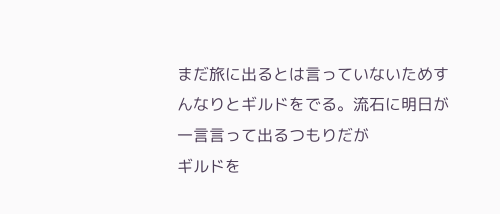まだ旅に出るとは言っていないためすんなりとギルドをでる。流石に明日が一言言って出るつもりだが
ギルドを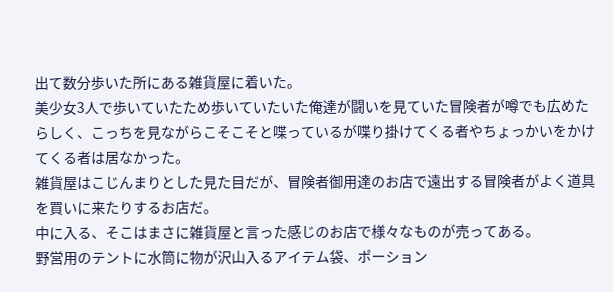出て数分歩いた所にある雑貨屋に着いた。
美少女3人で歩いていたため歩いていたいた俺達が闘いを見ていた冒険者が噂でも広めたらしく、こっちを見ながらこそこそと喋っているが喋り掛けてくる者やちょっかいをかけてくる者は居なかった。
雑貨屋はこじんまりとした見た目だが、冒険者御用達のお店で遠出する冒険者がよく道具を買いに来たりするお店だ。
中に入る、そこはまさに雑貨屋と言った感じのお店で様々なものが売ってある。
野営用のテントに水筒に物が沢山入るアイテム袋、ポーション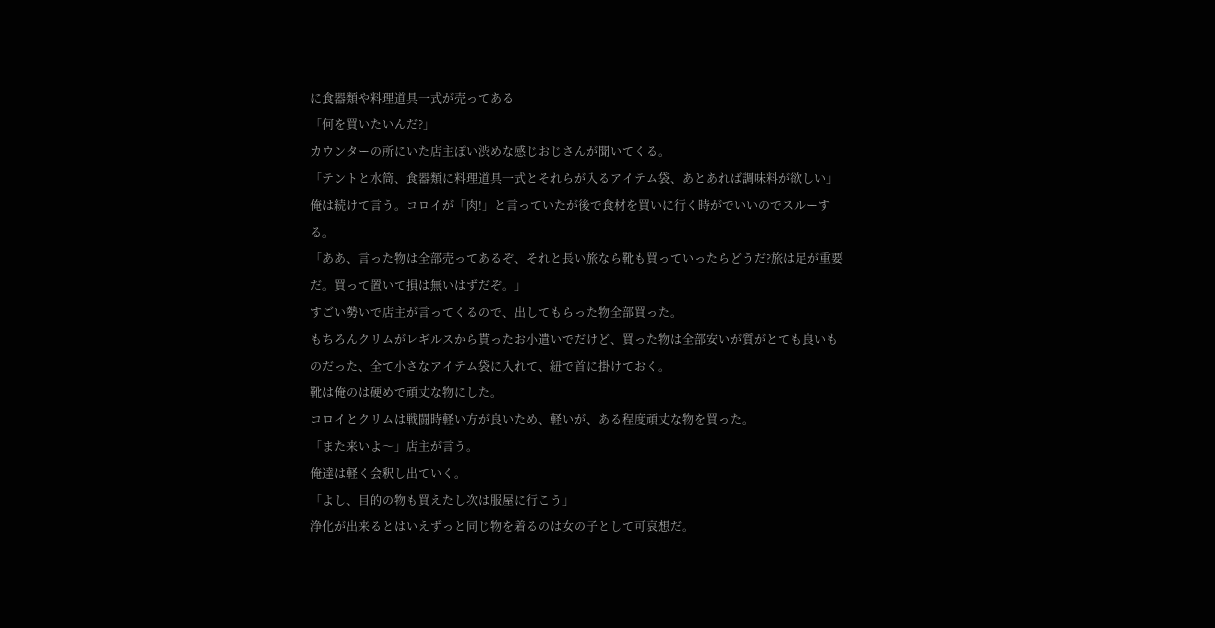に食器類や料理道具一式が売ってある
「何を買いたいんだ?」
カウンターの所にいた店主ぽい渋めな感じおじさんが聞いてくる。
「テントと水筒、食器類に料理道具一式とそれらが入るアイテム袋、あとあれば調味料が欲しい」
俺は続けて言う。コロイが「肉!」と言っていたが後で食材を買いに行く時がでいいのでスルーする。
「ああ、言った物は全部売ってあるぞ、それと長い旅なら靴も買っていったらどうだ?旅は足が重要だ。買って置いて損は無いはずだぞ。」
すごい勢いで店主が言ってくるので、出してもらった物全部買った。
もちろんクリムがレギルスから貰ったお小遣いでだけど、買った物は全部安いが質がとても良いものだった、全て小さなアイテム袋に入れて、紐で首に掛けておく。
靴は俺のは硬めで頑丈な物にした。
コロイとクリムは戦闘時軽い方が良いため、軽いが、ある程度頑丈な物を買った。
「また来いよ〜」店主が言う。
俺達は軽く会釈し出ていく。
「よし、目的の物も買えたし次は服屋に行こう」
浄化が出来るとはいえずっと同じ物を着るのは女の子として可哀想だ。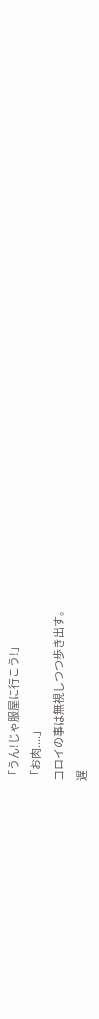「うん!じゃ服屋に行こう!」
「お肉....」
コロイの事は無視しつつ歩き出す。
遅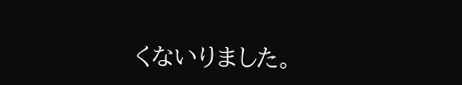くないりました。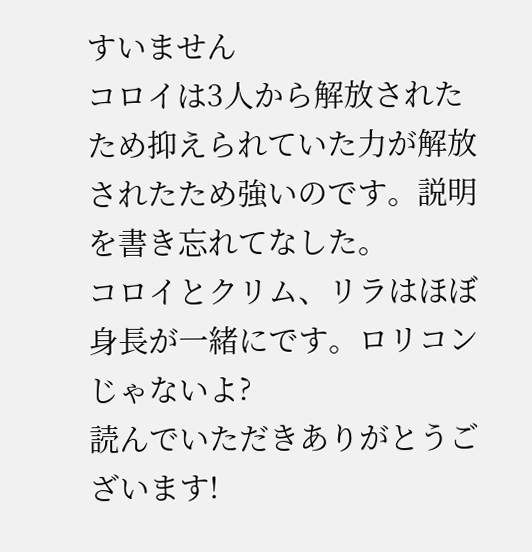すいません
コロイは3人から解放されたため抑えられていた力が解放されたため強いのです。説明を書き忘れてなした。
コロイとクリム、リラはほぼ身長が一緒にです。ロリコンじゃないよ?
読んでいただきありがとうございます!